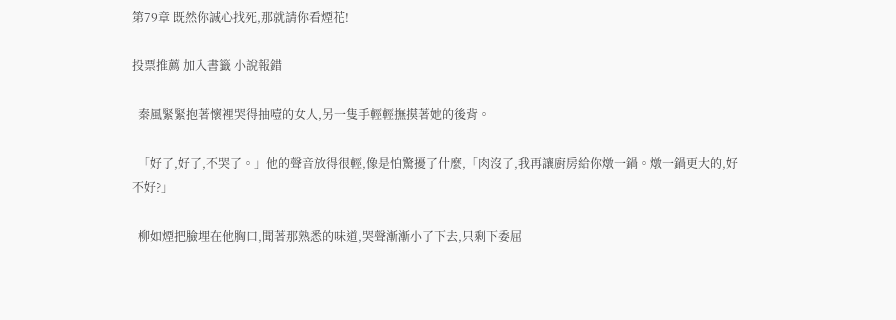第79章 既然你誠心找死,那就請你看煙花!

投票推薦 加入書籤 小說報錯

  秦風緊緊抱著懷裡哭得抽噎的女人,另一隻手輕輕撫摸著她的後背。

  「好了,好了,不哭了。」他的聲音放得很輕,像是怕驚擾了什麼,「肉沒了,我再讓廚房給你燉一鍋。燉一鍋更大的,好不好?」

  柳如煙把臉埋在他胸口,聞著那熟悉的味道,哭聲漸漸小了下去,只剩下委屈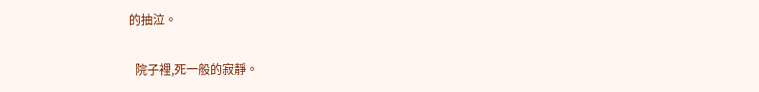的抽泣。

  院子裡,死一般的寂靜。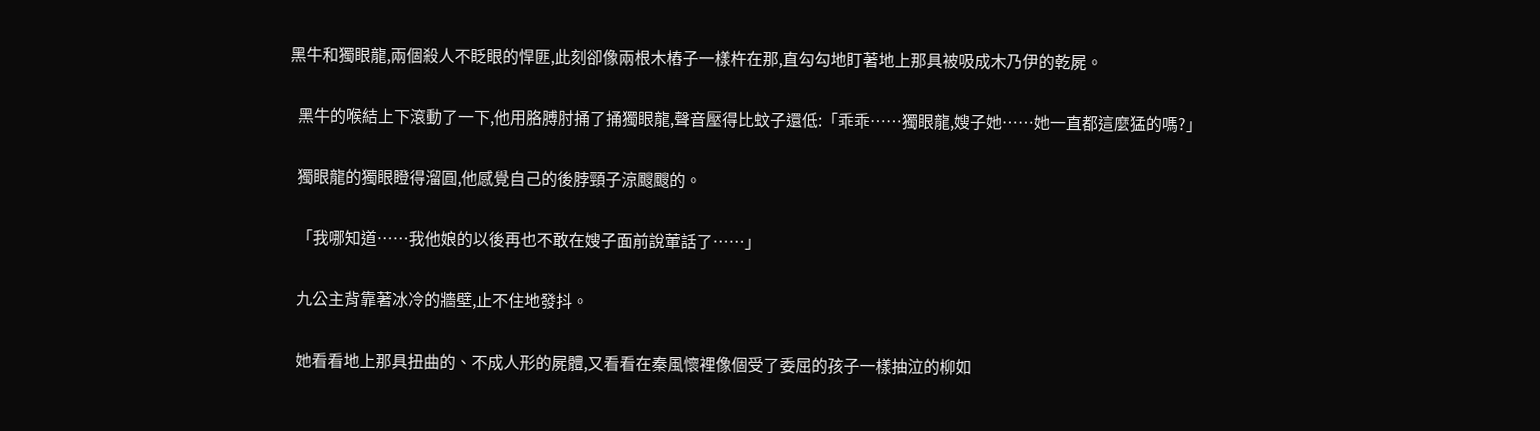黑牛和獨眼龍,兩個殺人不眨眼的悍匪,此刻卻像兩根木樁子一樣杵在那,直勾勾地盯著地上那具被吸成木乃伊的乾屍。

  黑牛的喉結上下滾動了一下,他用胳膊肘捅了捅獨眼龍,聲音壓得比蚊子還低:「乖乖……獨眼龍,嫂子她……她一直都這麼猛的嗎?」

  獨眼龍的獨眼瞪得溜圓,他感覺自己的後脖頸子涼颼颼的。

  「我哪知道……我他娘的以後再也不敢在嫂子面前說葷話了……」

  九公主背靠著冰冷的牆壁,止不住地發抖。

  她看看地上那具扭曲的、不成人形的屍體,又看看在秦風懷裡像個受了委屈的孩子一樣抽泣的柳如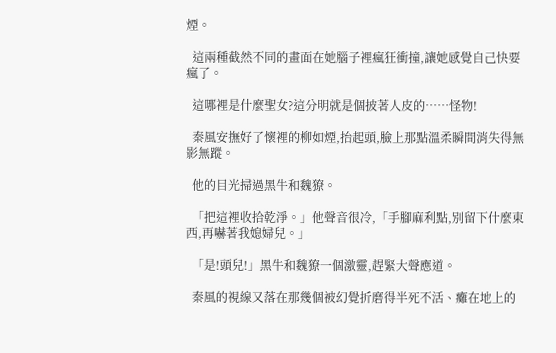煙。

  這兩種截然不同的畫面在她腦子裡瘋狂衝撞,讓她感覺自己快要瘋了。

  這哪裡是什麼聖女?這分明就是個披著人皮的……怪物!

  秦風安撫好了懷裡的柳如煙,抬起頭,臉上那點溫柔瞬間消失得無影無蹤。

  他的目光掃過黑牛和魏獠。

  「把這裡收拾乾淨。」他聲音很冷,「手腳麻利點,別留下什麼東西,再嚇著我媳婦兒。」

  「是!頭兒!」黑牛和魏獠一個激靈,趕緊大聲應道。

  秦風的視線又落在那幾個被幻覺折磨得半死不活、癱在地上的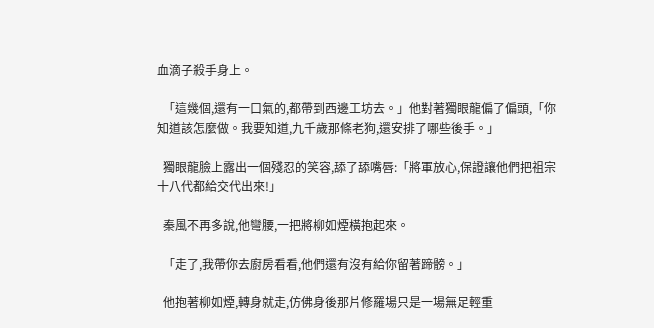血滴子殺手身上。

  「這幾個,還有一口氣的,都帶到西邊工坊去。」他對著獨眼龍偏了偏頭,「你知道該怎麼做。我要知道,九千歲那條老狗,還安排了哪些後手。」

  獨眼龍臉上露出一個殘忍的笑容,舔了舔嘴唇:「將軍放心,保證讓他們把祖宗十八代都給交代出來!」

  秦風不再多說,他彎腰,一把將柳如煙橫抱起來。

  「走了,我帶你去廚房看看,他們還有沒有給你留著蹄髈。」

  他抱著柳如煙,轉身就走,仿佛身後那片修羅場只是一場無足輕重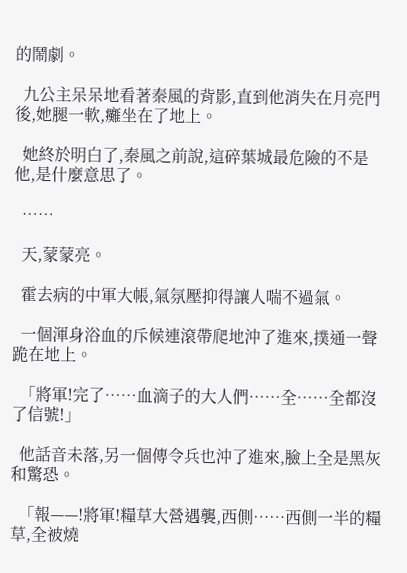的鬧劇。

  九公主呆呆地看著秦風的背影,直到他消失在月亮門後,她腿一軟,癱坐在了地上。

  她終於明白了,秦風之前說,這碎葉城最危險的不是他,是什麼意思了。

  ……

  天,蒙蒙亮。

  霍去病的中軍大帳,氣氛壓抑得讓人喘不過氣。

  一個渾身浴血的斥候連滾帶爬地沖了進來,撲通一聲跪在地上。

  「將軍!完了……血滴子的大人們……全……全都沒了信號!」

  他話音未落,另一個傳令兵也沖了進來,臉上全是黑灰和驚恐。

  「報——!將軍!糧草大營遇襲,西側……西側一半的糧草,全被燒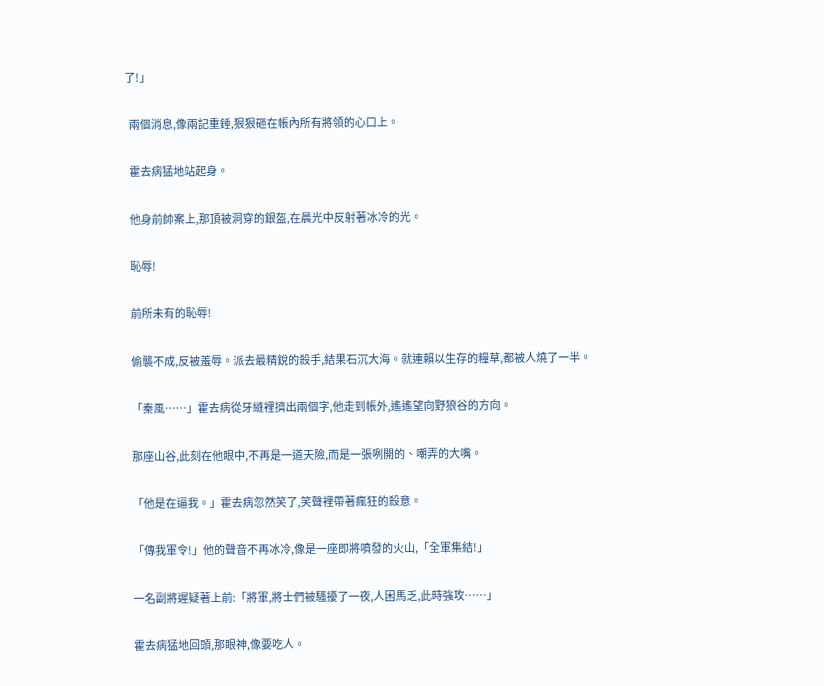了!」

  兩個消息,像兩記重錘,狠狠砸在帳內所有將領的心口上。

  霍去病猛地站起身。

  他身前帥案上,那頂被洞穿的銀盔,在晨光中反射著冰冷的光。

  恥辱!

  前所未有的恥辱!

  偷襲不成,反被羞辱。派去最精銳的殺手,結果石沉大海。就連賴以生存的糧草,都被人燒了一半。

  「秦風……」霍去病從牙縫裡擠出兩個字,他走到帳外,遙遙望向野狼谷的方向。

  那座山谷,此刻在他眼中,不再是一道天險,而是一張咧開的、嘲弄的大嘴。

  「他是在逼我。」霍去病忽然笑了,笑聲裡帶著瘋狂的殺意。

  「傳我軍令!」他的聲音不再冰冷,像是一座即將噴發的火山,「全軍集結!」

  一名副將遲疑著上前:「將軍,將士們被騷擾了一夜,人困馬乏,此時強攻……」

  霍去病猛地回頭,那眼神,像要吃人。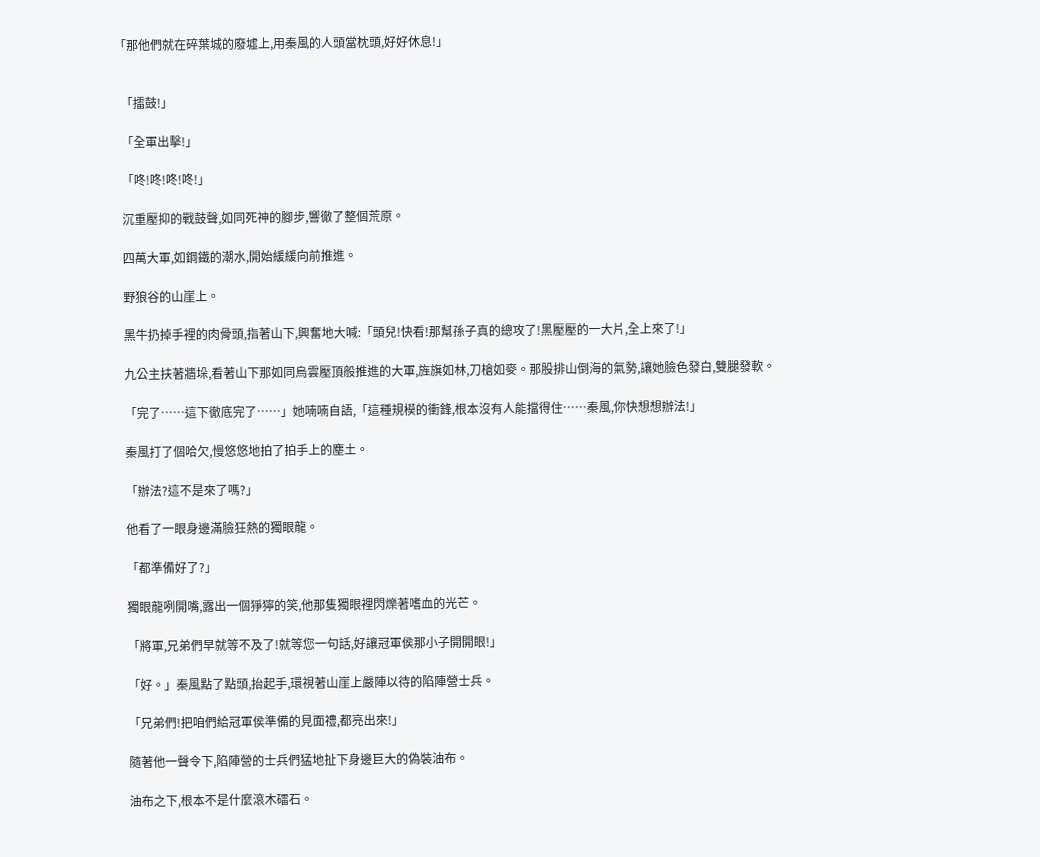「那他們就在碎葉城的廢墟上,用秦風的人頭當枕頭,好好休息!」


  「擂鼓!」

  「全軍出擊!」

  「咚!咚!咚!咚!」

  沉重壓抑的戰鼓聲,如同死神的腳步,響徹了整個荒原。

  四萬大軍,如鋼鐵的潮水,開始緩緩向前推進。

  野狼谷的山崖上。

  黑牛扔掉手裡的肉骨頭,指著山下,興奮地大喊:「頭兒!快看!那幫孫子真的總攻了!黑壓壓的一大片,全上來了!」

  九公主扶著牆垛,看著山下那如同烏雲壓頂般推進的大軍,旌旗如林,刀槍如麥。那股排山倒海的氣勢,讓她臉色發白,雙腿發軟。

  「完了……這下徹底完了……」她喃喃自語,「這種規模的衝鋒,根本沒有人能擋得住……秦風,你快想想辦法!」

  秦風打了個哈欠,慢悠悠地拍了拍手上的塵土。

  「辦法?這不是來了嗎?」

  他看了一眼身邊滿臉狂熱的獨眼龍。

  「都準備好了?」

  獨眼龍咧開嘴,露出一個猙獰的笑,他那隻獨眼裡閃爍著嗜血的光芒。

  「將軍,兄弟們早就等不及了!就等您一句話,好讓冠軍侯那小子開開眼!」

  「好。」秦風點了點頭,抬起手,環視著山崖上嚴陣以待的陷陣營士兵。

  「兄弟們!把咱們給冠軍侯準備的見面禮,都亮出來!」

  隨著他一聲令下,陷陣營的士兵們猛地扯下身邊巨大的偽裝油布。

  油布之下,根本不是什麼滾木礌石。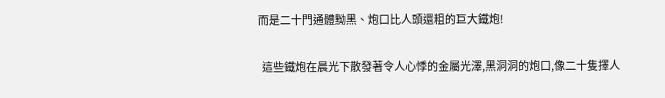而是二十門通體黝黑、炮口比人頭還粗的巨大鐵炮!

  這些鐵炮在晨光下散發著令人心悸的金屬光澤,黑洞洞的炮口,像二十隻擇人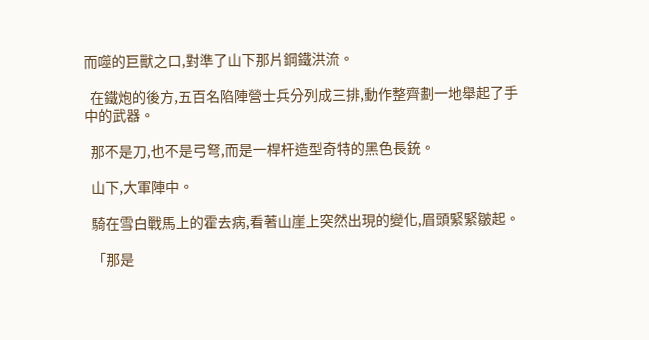而噬的巨獸之口,對準了山下那片鋼鐵洪流。

  在鐵炮的後方,五百名陷陣營士兵分列成三排,動作整齊劃一地舉起了手中的武器。

  那不是刀,也不是弓弩,而是一桿杆造型奇特的黑色長銃。

  山下,大軍陣中。

  騎在雪白戰馬上的霍去病,看著山崖上突然出現的變化,眉頭緊緊皺起。

  「那是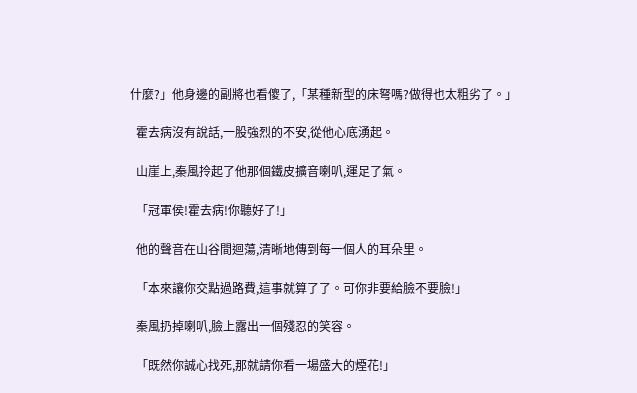什麼?」他身邊的副將也看傻了,「某種新型的床弩嗎?做得也太粗劣了。」

  霍去病沒有說話,一股強烈的不安,從他心底湧起。

  山崖上,秦風拎起了他那個鐵皮擴音喇叭,運足了氣。

  「冠軍侯!霍去病!你聽好了!」

  他的聲音在山谷間迴蕩,清晰地傳到每一個人的耳朵里。

  「本來讓你交點過路費,這事就算了了。可你非要給臉不要臉!」

  秦風扔掉喇叭,臉上露出一個殘忍的笑容。

  「既然你誠心找死,那就請你看一場盛大的煙花!」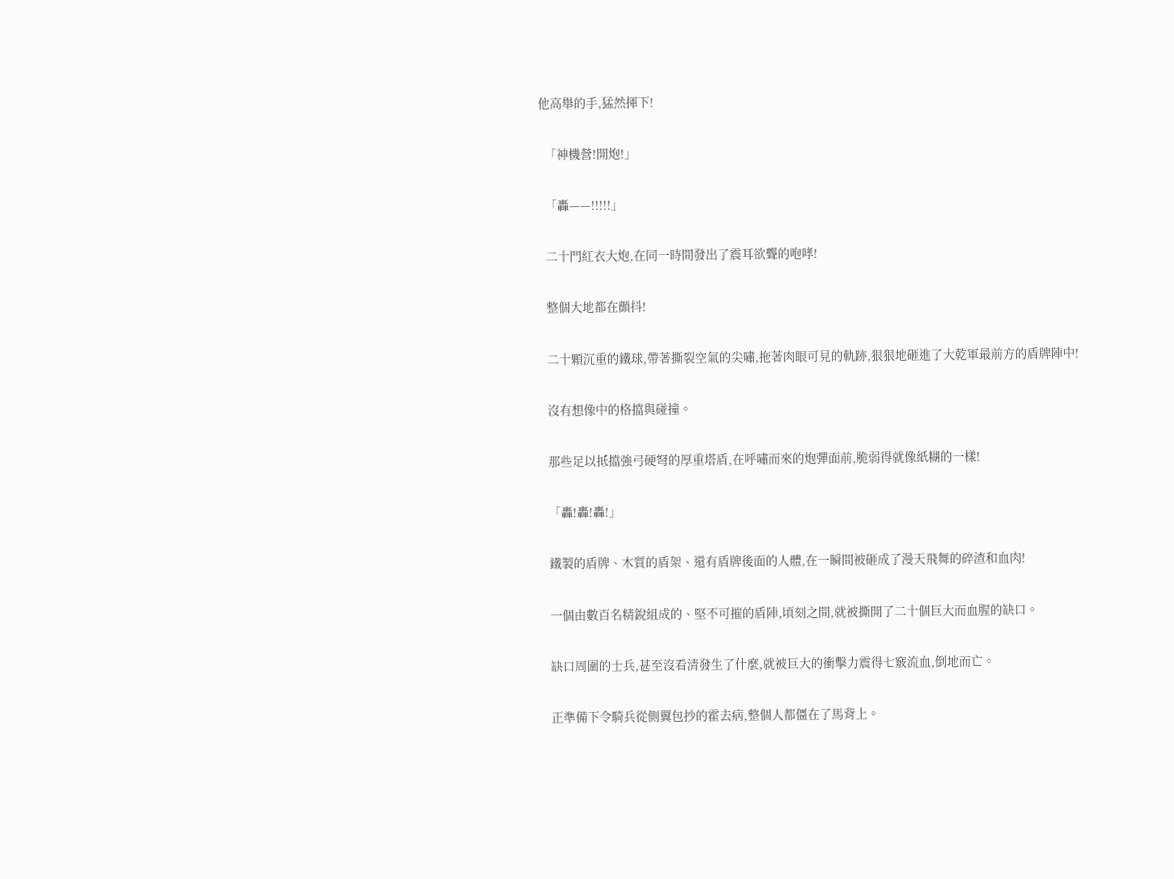他高舉的手,猛然揮下!

  「神機營!開炮!」

  「轟——!!!!!」

  二十門紅衣大炮,在同一時間發出了震耳欲聾的咆哮!

  整個大地都在顫抖!

  二十顆沉重的鐵球,帶著撕裂空氣的尖嘯,拖著肉眼可見的軌跡,狠狠地砸進了大乾軍最前方的盾牌陣中!

  沒有想像中的格擋與碰撞。

  那些足以抵擋強弓硬弩的厚重塔盾,在呼嘯而來的炮彈面前,脆弱得就像紙糊的一樣!

  「轟!轟!轟!」

  鐵製的盾牌、木質的盾架、還有盾牌後面的人體,在一瞬間被砸成了漫天飛舞的碎渣和血肉!

  一個由數百名精銳組成的、堅不可摧的盾陣,頃刻之間,就被撕開了二十個巨大而血腥的缺口。

  缺口周圍的士兵,甚至沒看清發生了什麼,就被巨大的衝擊力震得七竅流血,倒地而亡。

  正準備下令騎兵從側翼包抄的霍去病,整個人都僵在了馬背上。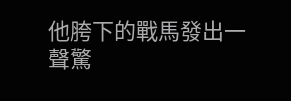他胯下的戰馬發出一聲驚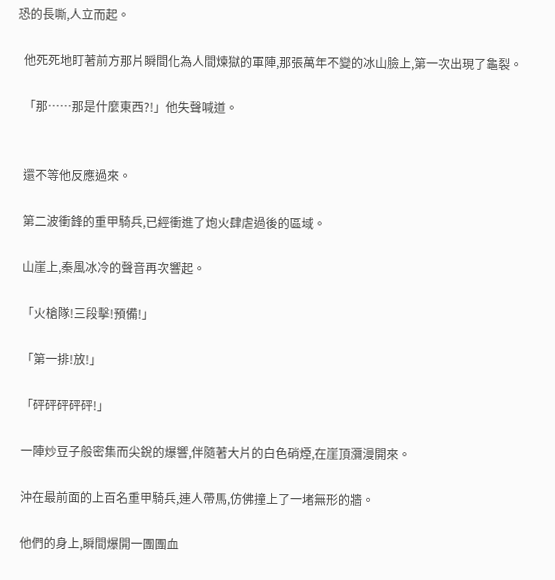恐的長嘶,人立而起。

  他死死地盯著前方那片瞬間化為人間煉獄的軍陣,那張萬年不變的冰山臉上,第一次出現了龜裂。

  「那……那是什麼東西?!」他失聲喊道。


  還不等他反應過來。

  第二波衝鋒的重甲騎兵,已經衝進了炮火肆虐過後的區域。

  山崖上,秦風冰冷的聲音再次響起。

  「火槍隊!三段擊!預備!」

  「第一排!放!」

  「砰砰砰砰砰!」

  一陣炒豆子般密集而尖銳的爆響,伴隨著大片的白色硝煙,在崖頂瀰漫開來。

  沖在最前面的上百名重甲騎兵,連人帶馬,仿佛撞上了一堵無形的牆。

  他們的身上,瞬間爆開一團團血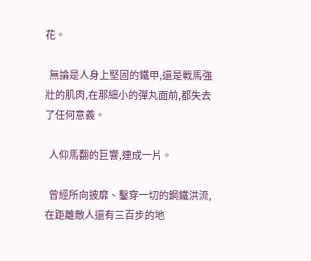花。

  無論是人身上堅固的鐵甲,還是戰馬強壯的肌肉,在那細小的彈丸面前,都失去了任何意義。

  人仰馬翻的巨響,連成一片。

  曾經所向披靡、鑿穿一切的鋼鐵洪流,在距離敵人還有三百步的地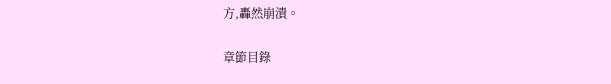方,轟然崩潰。

章節目錄